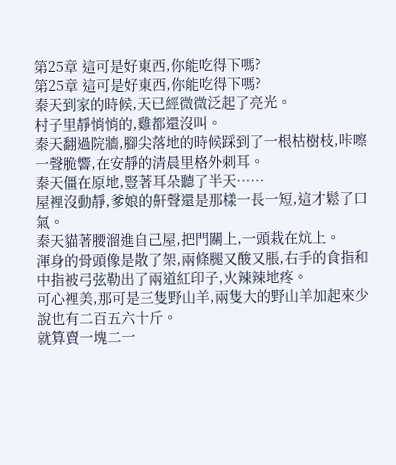第25章 這可是好東西,你能吃得下嗎?
第25章 這可是好東西,你能吃得下嗎?
秦天到家的時候,天已經微微泛起了亮光。
村子里靜悄悄的,雞都還沒叫。
秦天翻過院牆,腳尖落地的時候踩到了一根枯樹枝,咔嚓一聲脆響,在安靜的清晨里格外刺耳。
秦天僵在原地,豎著耳朵聽了半天……
屋裡沒動靜,爹娘的鼾聲還是那樣一長一短,這才鬆了口氣。
秦天貓著腰溜進自己屋,把門關上,一頭栽在炕上。
渾身的骨頭像是散了架,兩條腿又酸又脹,右手的食指和中指被弓弦勒出了兩道紅印子,火辣辣地疼。
可心裡美,那可是三隻野山羊,兩隻大的野山羊加起來少說也有二百五六十斤。
就算賣一塊二一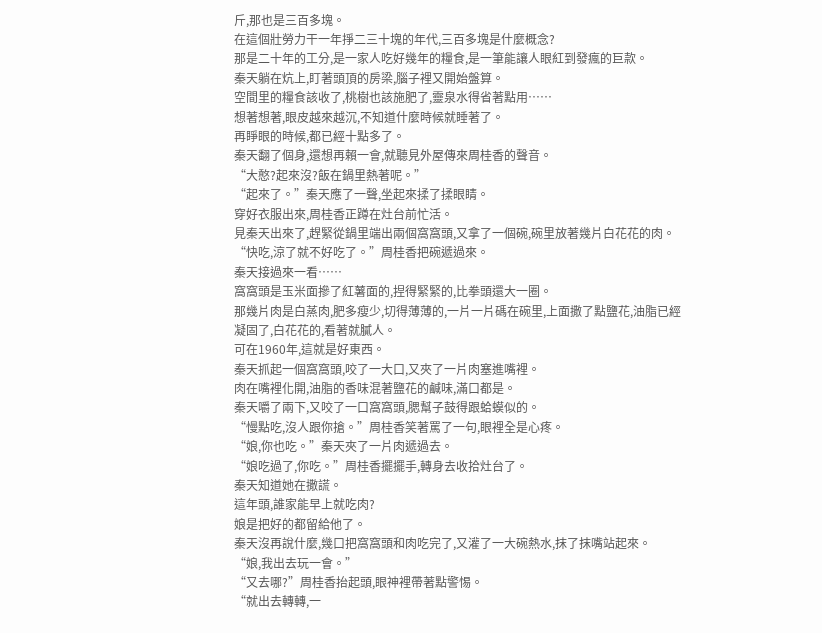斤,那也是三百多塊。
在這個壯勞力干一年掙二三十塊的年代,三百多塊是什麼概念?
那是二十年的工分,是一家人吃好幾年的糧食,是一筆能讓人眼紅到發瘋的巨款。
秦天躺在炕上,盯著頭頂的房梁,腦子裡又開始盤算。
空間里的糧食該收了,桃樹也該施肥了,靈泉水得省著點用……
想著想著,眼皮越來越沉,不知道什麼時候就睡著了。
再睜眼的時候,都已經十點多了。
秦天翻了個身,還想再賴一會,就聽見外屋傳來周桂香的聲音。
“大憨?起來沒?飯在鍋里熱著呢。”
“起來了。”秦天應了一聲,坐起來揉了揉眼睛。
穿好衣服出來,周桂香正蹲在灶台前忙活。
見秦天出來了,趕緊從鍋里端出兩個窩窩頭,又拿了一個碗,碗里放著幾片白花花的肉。
“快吃,涼了就不好吃了。”周桂香把碗遞過來。
秦天接過來一看……
窩窩頭是玉米面摻了紅薯面的,捏得緊緊的,比拳頭還大一圈。
那幾片肉是白蒸肉,肥多瘦少,切得薄薄的,一片一片碼在碗里,上面撒了點鹽花,油脂已經凝固了,白花花的,看著就膩人。
可在1960年,這就是好東西。
秦天抓起一個窩窩頭,咬了一大口,又夾了一片肉塞進嘴裡。
肉在嘴裡化開,油脂的香味混著鹽花的鹹味,滿口都是。
秦天嚼了兩下,又咬了一口窩窩頭,腮幫子鼓得跟蛤蟆似的。
“慢點吃,沒人跟你搶。”周桂香笑著罵了一句,眼裡全是心疼。
“娘,你也吃。”秦天夾了一片肉遞過去。
“娘吃過了,你吃。”周桂香擺擺手,轉身去收拾灶台了。
秦天知道她在撒謊。
這年頭,誰家能早上就吃肉?
娘是把好的都留給他了。
秦天沒再說什麼,幾口把窩窩頭和肉吃完了,又灌了一大碗熱水,抹了抹嘴站起來。
“娘,我出去玩一會。”
“又去哪?”周桂香抬起頭,眼神裡帶著點警惕。
“就出去轉轉,一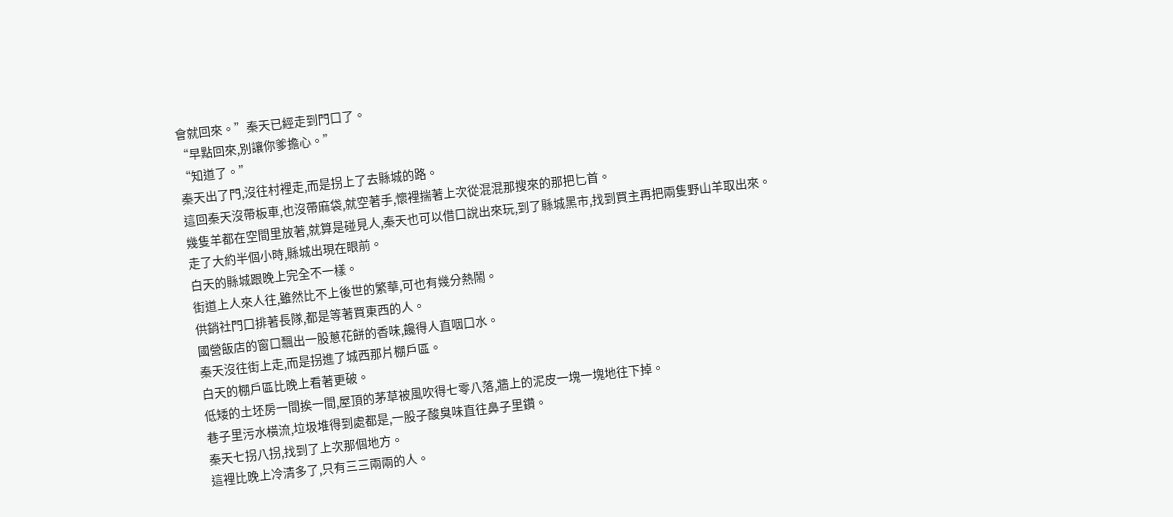會就回來。”秦天已經走到門口了。
“早點回來,別讓你爹擔心。”
“知道了。”
秦天出了門,沒往村裡走,而是拐上了去縣城的路。
這回秦天沒帶板車,也沒帶麻袋,就空著手,懷裡揣著上次從混混那搜來的那把匕首。
幾隻羊都在空間里放著,就算是碰見人,秦天也可以借口說出來玩,到了縣城黑市,找到買主再把兩隻野山羊取出來。
走了大約半個小時,縣城出現在眼前。
白天的縣城跟晚上完全不一樣。
街道上人來人往,雖然比不上後世的繁華,可也有幾分熱鬧。
供銷社門口排著長隊,都是等著買東西的人。
國營飯店的窗口飄出一股蔥花餅的香味,饞得人直咽口水。
秦天沒往街上走,而是拐進了城西那片棚戶區。
白天的棚戶區比晚上看著更破。
低矮的土坯房一間挨一間,屋頂的茅草被風吹得七零八落,牆上的泥皮一塊一塊地往下掉。
巷子里污水橫流,垃圾堆得到處都是,一股子酸臭味直往鼻子里鑽。
秦天七拐八拐,找到了上次那個地方。
這裡比晚上冷清多了,只有三三兩兩的人。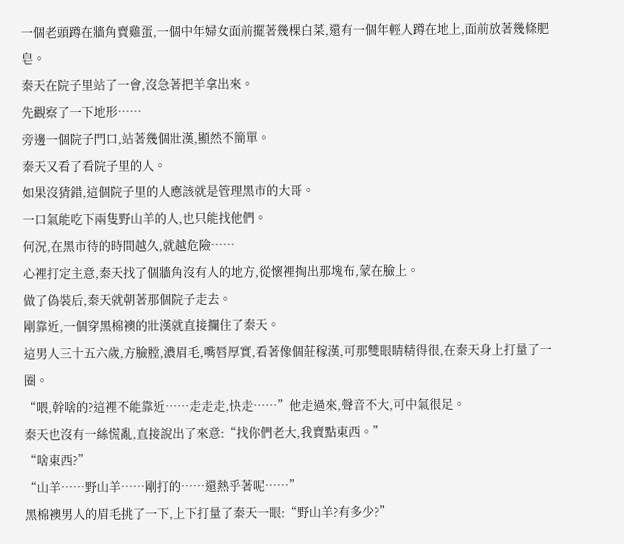一個老頭蹲在牆角賣雞蛋,一個中年婦女面前擺著幾棵白菜,還有一個年輕人蹲在地上,面前放著幾條肥皂。
秦天在院子里站了一會,沒急著把羊拿出來。
先觀察了一下地形……
旁邊一個院子門口,站著幾個壯漢,顯然不簡單。
秦天又看了看院子里的人。
如果沒猜錯,這個院子里的人應該就是管理黑市的大哥。
一口氣能吃下兩隻野山羊的人,也只能找他們。
何況,在黑市待的時間越久,就越危險……
心裡打定主意,秦天找了個牆角沒有人的地方,從懷裡掏出那塊布,蒙在臉上。
做了偽裝后,秦天就朝著那個院子走去。
剛靠近,一個穿黑棉襖的壯漢就直接攔住了秦天。
這男人三十五六歲,方臉膛,濃眉毛,嘴唇厚實,看著像個莊稼漢,可那雙眼睛精得很,在秦天身上打量了一圈。
“喂,幹啥的?這裡不能靠近……走走走,快走……”他走過來,聲音不大,可中氣很足。
秦天也沒有一絲慌亂,直接說出了來意:“找你們老大,我賣點東西。”
“啥東西?”
“山羊……野山羊……剛打的……還熱乎著呢……”
黑棉襖男人的眉毛挑了一下,上下打量了秦天一眼:“野山羊?有多少?”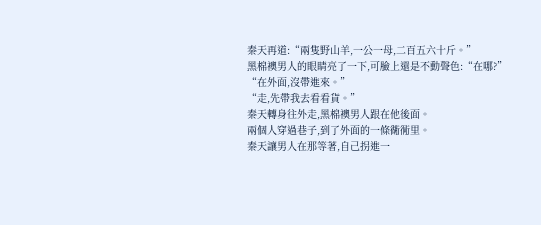秦天再道:“兩隻野山羊,一公一母,二百五六十斤。”
黑棉襖男人的眼睛亮了一下,可臉上還是不動聲色:“在哪?”
“在外面,沒帶進來。”
“走,先帶我去看看貨。”
秦天轉身往外走,黑棉襖男人跟在他後面。
兩個人穿過巷子,到了外面的一條衚衕里。
秦天讓男人在那等著,自己拐進一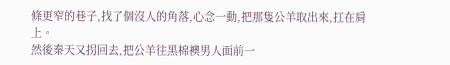條更窄的巷子,找了個沒人的角落,心念一動,把那隻公羊取出來,扛在肩上。
然後秦天又拐回去,把公羊往黑棉襖男人面前一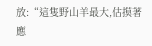放:“這隻野山羊最大,估摸著應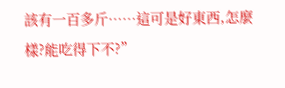該有一百多斤……這可是好東西,怎麼樣?能吃得下不?”